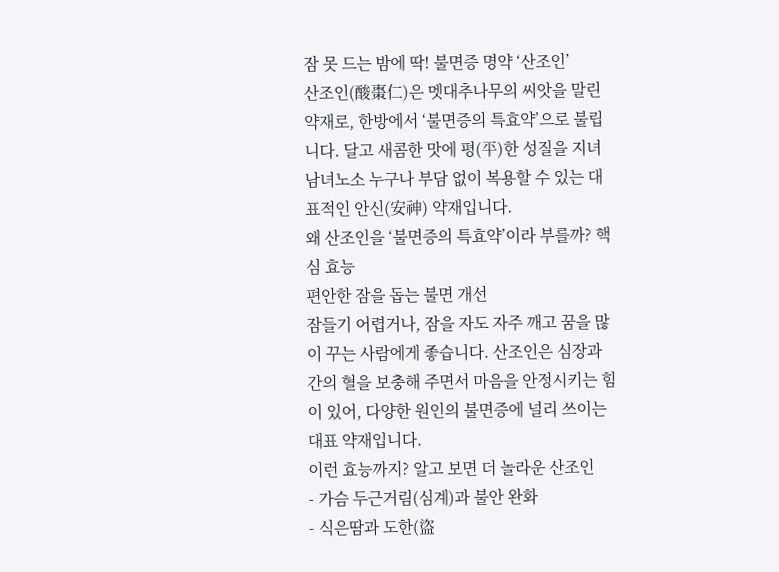잠 못 드는 밤에 딱! 불면증 명약 ‘산조인’
산조인(酸棗仁)은 멧대추나무의 씨앗을 말린 약재로, 한방에서 ‘불면증의 특효약’으로 불립니다. 달고 새콤한 맛에 평(平)한 성질을 지녀 남녀노소 누구나 부담 없이 복용할 수 있는 대표적인 안신(安神) 약재입니다.
왜 산조인을 ‘불면증의 특효약’이라 부를까? 핵심 효능
편안한 잠을 돕는 불면 개선
잠들기 어렵거나, 잠을 자도 자주 깨고 꿈을 많이 꾸는 사람에게 좋습니다. 산조인은 심장과 간의 혈을 보충해 주면서 마음을 안정시키는 힘이 있어, 다양한 원인의 불면증에 널리 쓰이는 대표 약재입니다.
이런 효능까지? 알고 보면 더 놀라운 산조인
- 가슴 두근거림(심계)과 불안 완화
- 식은땀과 도한(盜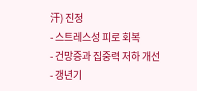汗) 진정
- 스트레스성 피로 회복
- 건망증과 집중력 저하 개선
- 갱년기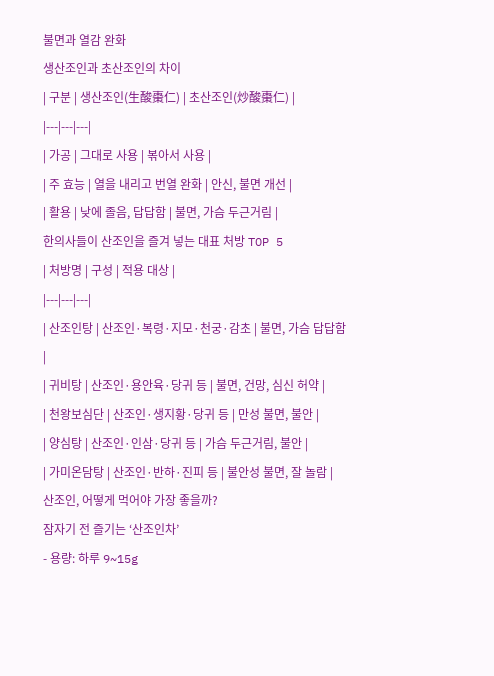불면과 열감 완화
생산조인과 초산조인의 차이
| 구분 | 생산조인(生酸棗仁) | 초산조인(炒酸棗仁) |
|---|---|---|
| 가공 | 그대로 사용 | 볶아서 사용 |
| 주 효능 | 열을 내리고 번열 완화 | 안신, 불면 개선 |
| 활용 | 낮에 졸음, 답답함 | 불면, 가슴 두근거림 |
한의사들이 산조인을 즐겨 넣는 대표 처방 TOP 5
| 처방명 | 구성 | 적용 대상 |
|---|---|---|
| 산조인탕 | 산조인·복령·지모·천궁·감초 | 불면, 가슴 답답함 |
| 귀비탕 | 산조인·용안육·당귀 등 | 불면, 건망, 심신 허약 |
| 천왕보심단 | 산조인·생지황·당귀 등 | 만성 불면, 불안 |
| 양심탕 | 산조인·인삼·당귀 등 | 가슴 두근거림, 불안 |
| 가미온담탕 | 산조인·반하·진피 등 | 불안성 불면, 잘 놀람 |
산조인, 어떻게 먹어야 가장 좋을까?
잠자기 전 즐기는 ‘산조인차’
- 용량: 하루 9~15g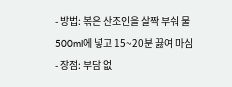- 방법: 볶은 산조인을 살짝 부숴 물 500ml에 넣고 15~20분 끓여 마심
- 장점: 부담 없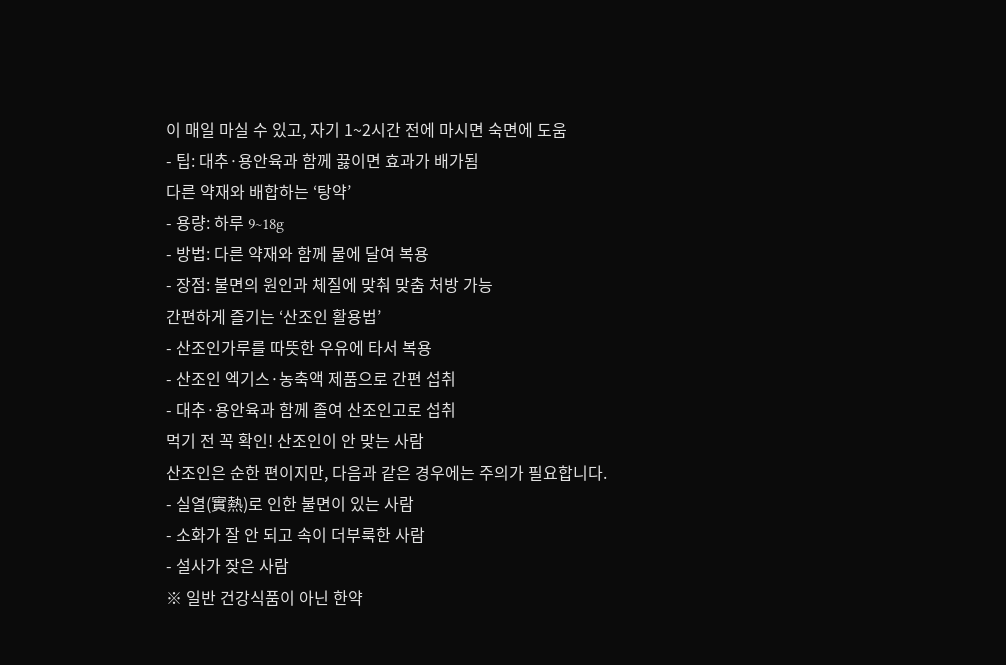이 매일 마실 수 있고, 자기 1~2시간 전에 마시면 숙면에 도움
- 팁: 대추·용안육과 함께 끓이면 효과가 배가됨
다른 약재와 배합하는 ‘탕약’
- 용량: 하루 9~18g
- 방법: 다른 약재와 함께 물에 달여 복용
- 장점: 불면의 원인과 체질에 맞춰 맞춤 처방 가능
간편하게 즐기는 ‘산조인 활용법’
- 산조인가루를 따뜻한 우유에 타서 복용
- 산조인 엑기스·농축액 제품으로 간편 섭취
- 대추·용안육과 함께 졸여 산조인고로 섭취
먹기 전 꼭 확인! 산조인이 안 맞는 사람
산조인은 순한 편이지만, 다음과 같은 경우에는 주의가 필요합니다.
- 실열(實熱)로 인한 불면이 있는 사람
- 소화가 잘 안 되고 속이 더부룩한 사람
- 설사가 잦은 사람
※ 일반 건강식품이 아닌 한약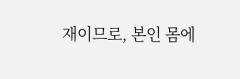재이므로, 본인 몸에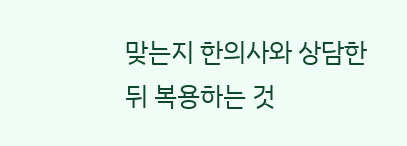맞는지 한의사와 상담한 뒤 복용하는 것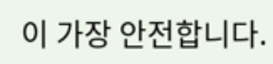이 가장 안전합니다.